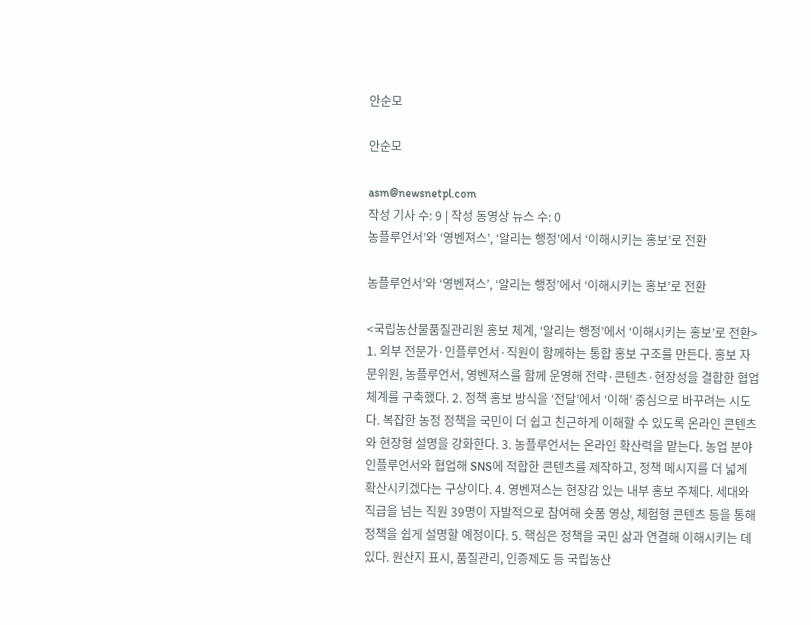안순모

안순모

asm@newsnetpl.com
작성 기사 수: 9 | 작성 동영상 뉴스 수: 0
농플루언서’와 ‘영벤져스’, ‘알리는 행정’에서 ‘이해시키는 홍보’로 전환

농플루언서’와 ‘영벤져스’, ‘알리는 행정’에서 ‘이해시키는 홍보’로 전환

<국립농산물품질관리원 홍보 체계, ‘알리는 행정’에서 ‘이해시키는 홍보’로 전환> 1. 외부 전문가·인플루언서·직원이 함께하는 통합 홍보 구조를 만든다. 홍보 자문위원, 농플루언서, 영벤져스를 함께 운영해 전략·콘텐츠·현장성을 결합한 협업체계를 구축했다. 2. 정책 홍보 방식을 ‘전달’에서 ‘이해’ 중심으로 바꾸려는 시도다. 복잡한 농정 정책을 국민이 더 쉽고 친근하게 이해할 수 있도록 온라인 콘텐츠와 현장형 설명을 강화한다. 3. 농플루언서는 온라인 확산력을 맡는다. 농업 분야 인플루언서와 협업해 SNS에 적합한 콘텐츠를 제작하고, 정책 메시지를 더 넓게 확산시키겠다는 구상이다. 4. 영벤져스는 현장감 있는 내부 홍보 주체다. 세대와 직급을 넘는 직원 39명이 자발적으로 참여해 숏폼 영상, 체험형 콘텐츠 등을 통해 정책을 쉽게 설명할 예정이다. 5. 핵심은 정책을 국민 삶과 연결해 이해시키는 데 있다. 원산지 표시, 품질관리, 인증제도 등 국립농산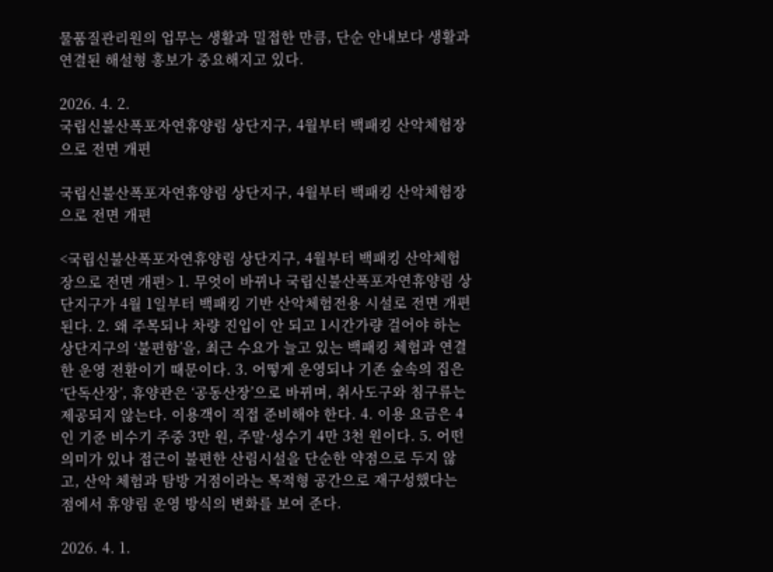물품질관리원의 업무는 생활과 밀접한 만큼, 단순 안내보다 생활과 연결된 해설형 홍보가 중요해지고 있다.

2026. 4. 2.
국립신불산폭포자연휴양림 상단지구, 4월부터 백패킹 산악체험장으로 전면 개편

국립신불산폭포자연휴양림 상단지구, 4월부터 백패킹 산악체험장으로 전면 개편

<국립신불산폭포자연휴양림 상단지구, 4월부터 백패킹 산악체험장으로 전면 개편> 1. 무엇이 바뀌나 국립신불산폭포자연휴양림 상단지구가 4월 1일부터 백패킹 기반 산악체험전용 시설로 전면 개편된다. 2. 왜 주목되나 차량 진입이 안 되고 1시간가량 걸어야 하는 상단지구의 ‘불편함’을, 최근 수요가 늘고 있는 백패킹 체험과 연결한 운영 전환이기 때문이다. 3. 어떻게 운영되나 기존 숲속의 집은 ‘단독산장’, 휴양관은 ‘공동산장’으로 바뀌며, 취사도구와 침구류는 제공되지 않는다. 이용객이 직접 준비해야 한다. 4. 이용 요금은 4인 기준 비수기 주중 3만 원, 주말·성수기 4만 3천 원이다. 5. 어떤 의미가 있나 접근이 불편한 산림시설을 단순한 약점으로 두지 않고, 산악 체험과 탐방 거점이라는 목적형 공간으로 재구성했다는 점에서 휴양림 운영 방식의 변화를 보여 준다.

2026. 4. 1.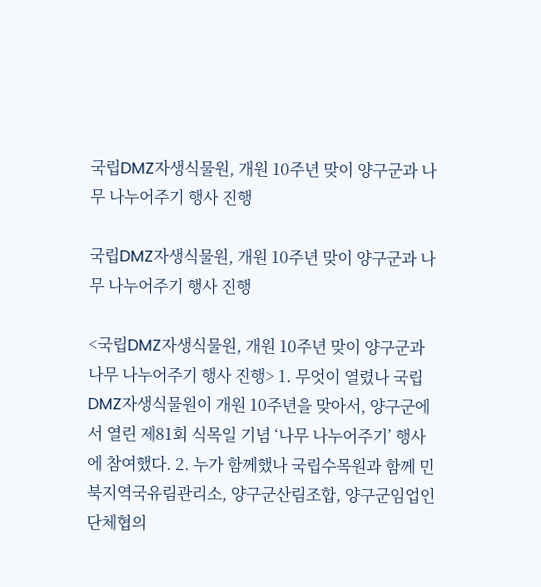국립DMZ자생식물원, 개원 10주년 맞이 양구군과 나무 나누어주기 행사 진행

국립DMZ자생식물원, 개원 10주년 맞이 양구군과 나무 나누어주기 행사 진행

<국립DMZ자생식물원, 개원 10주년 맞이 양구군과 나무 나누어주기 행사 진행> 1. 무엇이 열렸나 국립DMZ자생식물원이 개원 10주년을 맞아서, 양구군에서 열린 제81회 식목일 기념 ‘나무 나누어주기’ 행사에 참여했다. 2. 누가 함께했나 국립수목원과 함께 민북지역국유림관리소, 양구군산림조합, 양구군임업인단체협의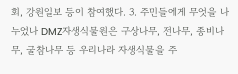회, 강원일보 등이 참여했다. 3. 주민들에게 무엇을 나누었나 DMZ자생식물원은 구상나무, 전나무, 종비나무, 굴참나무 등 우리나라 자생식물을 주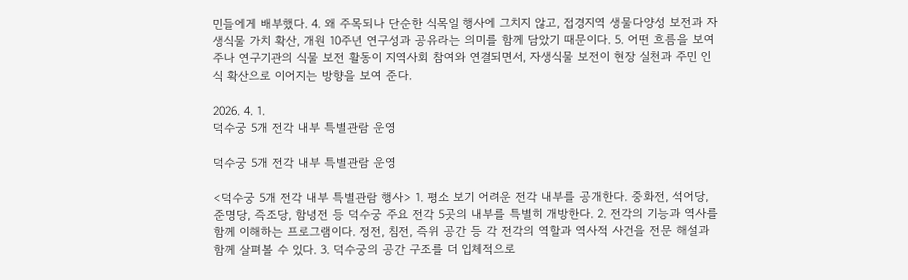민들에게 배부했다. 4. 왜 주목되나 단순한 식목일 행사에 그치지 않고, 접경지역 생물다양성 보전과 자생식물 가치 확산, 개원 10주년 연구성과 공유라는 의미를 함께 담았기 때문이다. 5. 어떤 흐름을 보여 주나 연구기관의 식물 보전 활동이 지역사회 참여와 연결되면서, 자생식물 보전이 현장 실천과 주민 인식 확산으로 이어지는 방향을 보여 준다.

2026. 4. 1.
덕수궁 5개 전각 내부 특별관람 운영

덕수궁 5개 전각 내부 특별관람 운영

<덕수궁 5개 전각 내부 특별관람 행사> 1. 평소 보기 어려운 전각 내부를 공개한다. 중화전, 석어당, 준명당, 즉조당, 함녕전 등 덕수궁 주요 전각 5곳의 내부를 특별히 개방한다. 2. 전각의 기능과 역사를 함께 이해하는 프로그램이다. 정전, 침전, 즉위 공간 등 각 전각의 역할과 역사적 사건을 전문 해설과 함께 살펴볼 수 있다. 3. 덕수궁의 공간 구조를 더 입체적으로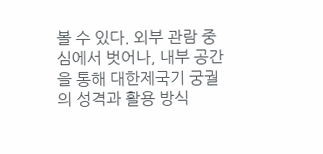볼 수 있다. 외부 관람 중심에서 벗어나, 내부 공간을 통해 대한제국기 궁궐의 성격과 활용 방식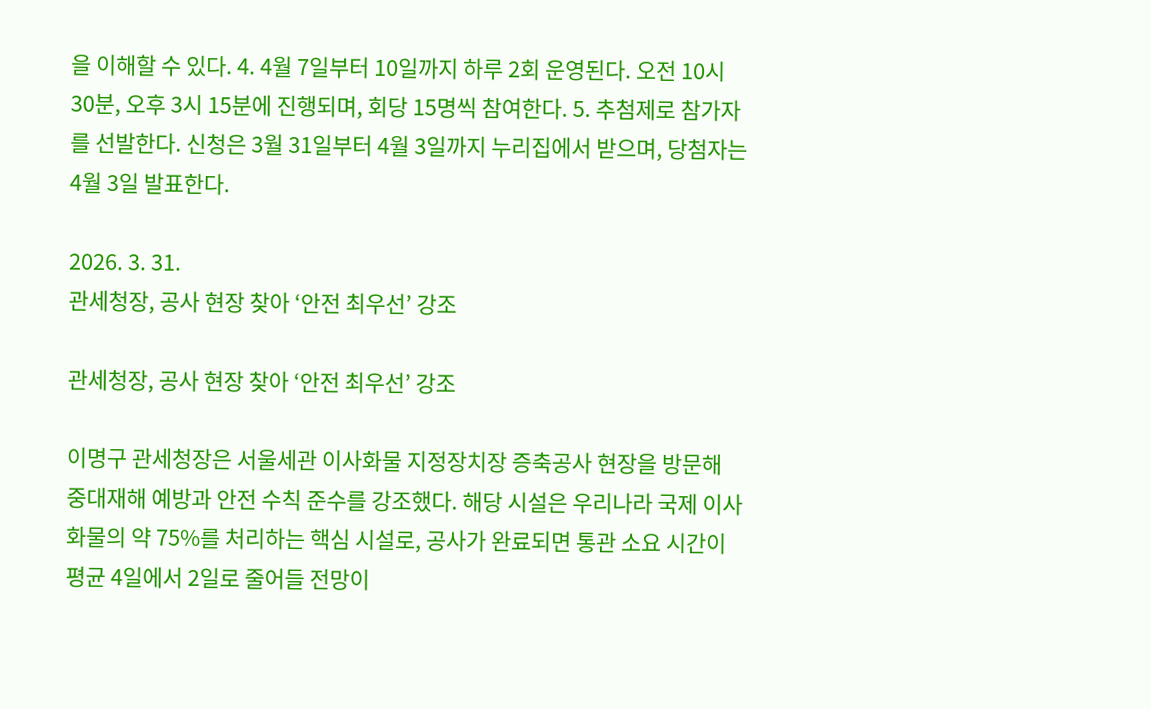을 이해할 수 있다. 4. 4월 7일부터 10일까지 하루 2회 운영된다. 오전 10시 30분, 오후 3시 15분에 진행되며, 회당 15명씩 참여한다. 5. 추첨제로 참가자를 선발한다. 신청은 3월 31일부터 4월 3일까지 누리집에서 받으며, 당첨자는 4월 3일 발표한다.

2026. 3. 31.
관세청장, 공사 현장 찾아 ‘안전 최우선’ 강조

관세청장, 공사 현장 찾아 ‘안전 최우선’ 강조

이명구 관세청장은 서울세관 이사화물 지정장치장 증축공사 현장을 방문해 중대재해 예방과 안전 수칙 준수를 강조했다. 해당 시설은 우리나라 국제 이사화물의 약 75%를 처리하는 핵심 시설로, 공사가 완료되면 통관 소요 시간이 평균 4일에서 2일로 줄어들 전망이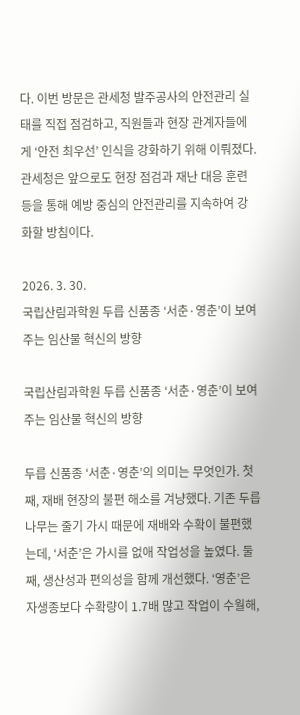다. 이번 방문은 관세청 발주공사의 안전관리 실태를 직접 점검하고, 직원들과 현장 관계자들에게 ‘안전 최우선’ 인식을 강화하기 위해 이뤄졌다. 관세청은 앞으로도 현장 점검과 재난 대응 훈련 등을 통해 예방 중심의 안전관리를 지속하여 강화할 방침이다.

2026. 3. 30.
국립산림과학원 두릅 신품종 ‘서춘·영춘’이 보여 주는 임산물 혁신의 방향

국립산림과학원 두릅 신품종 ‘서춘·영춘’이 보여 주는 임산물 혁신의 방향

두릅 신품종 ‘서춘·영춘’의 의미는 무엇인가. 첫째, 재배 현장의 불편 해소를 겨냥했다. 기존 두릅나무는 줄기 가시 때문에 재배와 수확이 불편했는데, ‘서춘’은 가시를 없애 작업성을 높였다. 둘째, 생산성과 편의성을 함께 개선했다. ‘영춘’은 자생종보다 수확량이 1.7배 많고 작업이 수월해,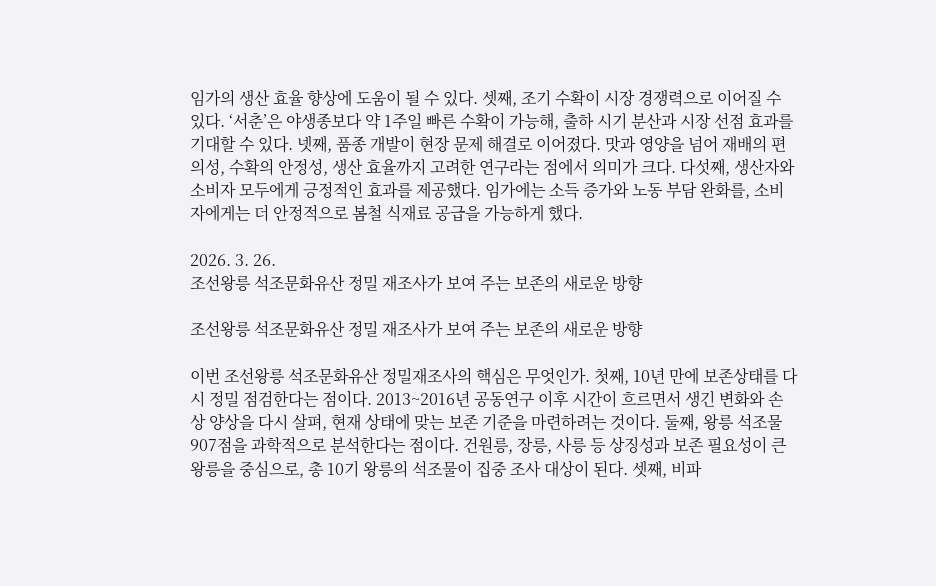임가의 생산 효율 향상에 도움이 될 수 있다. 셋째, 조기 수확이 시장 경쟁력으로 이어질 수 있다. ‘서춘’은 야생종보다 약 1주일 빠른 수확이 가능해, 출하 시기 분산과 시장 선점 효과를 기대할 수 있다. 넷째, 품종 개발이 현장 문제 해결로 이어졌다. 맛과 영양을 넘어 재배의 편의성, 수확의 안정성, 생산 효율까지 고려한 연구라는 점에서 의미가 크다. 다섯째, 생산자와 소비자 모두에게 긍정적인 효과를 제공했다. 임가에는 소득 증가와 노동 부담 완화를, 소비자에게는 더 안정적으로 봄철 식재료 공급을 가능하게 했다.

2026. 3. 26.
조선왕릉 석조문화유산 정밀 재조사가 보여 주는 보존의 새로운 방향

조선왕릉 석조문화유산 정밀 재조사가 보여 주는 보존의 새로운 방향

이번 조선왕릉 석조문화유산 정밀재조사의 핵심은 무엇인가. 첫째, 10년 만에 보존상태를 다시 정밀 점검한다는 점이다. 2013~2016년 공동연구 이후 시간이 흐르면서 생긴 변화와 손상 양상을 다시 살펴, 현재 상태에 맞는 보존 기준을 마련하려는 것이다. 둘째, 왕릉 석조물 907점을 과학적으로 분석한다는 점이다. 건원릉, 장릉, 사릉 등 상징성과 보존 필요성이 큰 왕릉을 중심으로, 총 10기 왕릉의 석조물이 집중 조사 대상이 된다. 셋째, 비파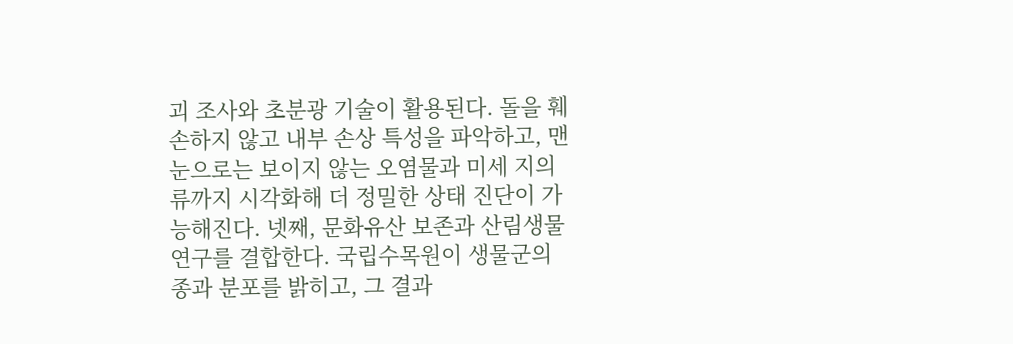괴 조사와 초분광 기술이 활용된다. 돌을 훼손하지 않고 내부 손상 특성을 파악하고, 맨눈으로는 보이지 않는 오염물과 미세 지의류까지 시각화해 더 정밀한 상태 진단이 가능해진다. 넷째, 문화유산 보존과 산림생물 연구를 결합한다. 국립수목원이 생물군의 종과 분포를 밝히고, 그 결과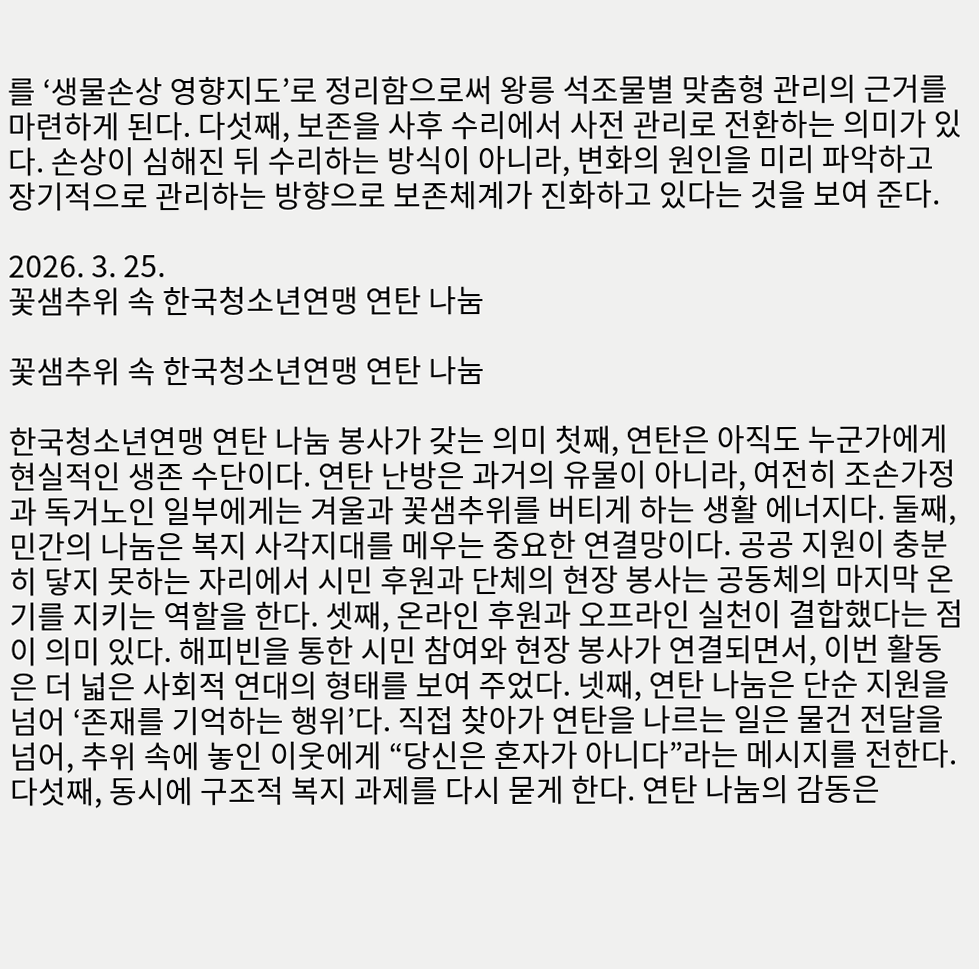를 ‘생물손상 영향지도’로 정리함으로써 왕릉 석조물별 맞춤형 관리의 근거를 마련하게 된다. 다섯째, 보존을 사후 수리에서 사전 관리로 전환하는 의미가 있다. 손상이 심해진 뒤 수리하는 방식이 아니라, 변화의 원인을 미리 파악하고 장기적으로 관리하는 방향으로 보존체계가 진화하고 있다는 것을 보여 준다.

2026. 3. 25.
꽃샘추위 속 한국청소년연맹 연탄 나눔

꽃샘추위 속 한국청소년연맹 연탄 나눔

한국청소년연맹 연탄 나눔 봉사가 갖는 의미 첫째, 연탄은 아직도 누군가에게 현실적인 생존 수단이다. 연탄 난방은 과거의 유물이 아니라, 여전히 조손가정과 독거노인 일부에게는 겨울과 꽃샘추위를 버티게 하는 생활 에너지다. 둘째, 민간의 나눔은 복지 사각지대를 메우는 중요한 연결망이다. 공공 지원이 충분히 닿지 못하는 자리에서 시민 후원과 단체의 현장 봉사는 공동체의 마지막 온기를 지키는 역할을 한다. 셋째, 온라인 후원과 오프라인 실천이 결합했다는 점이 의미 있다. 해피빈을 통한 시민 참여와 현장 봉사가 연결되면서, 이번 활동은 더 넓은 사회적 연대의 형태를 보여 주었다. 넷째, 연탄 나눔은 단순 지원을 넘어 ‘존재를 기억하는 행위’다. 직접 찾아가 연탄을 나르는 일은 물건 전달을 넘어, 추위 속에 놓인 이웃에게 “당신은 혼자가 아니다”라는 메시지를 전한다. 다섯째, 동시에 구조적 복지 과제를 다시 묻게 한다. 연탄 나눔의 감동은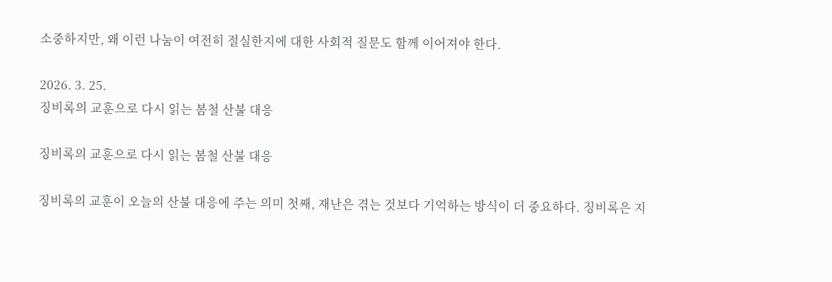소중하지만, 왜 이런 나눔이 여전히 절실한지에 대한 사회적 질문도 함께 이어져야 한다.

2026. 3. 25.
징비록의 교훈으로 다시 읽는 봄철 산불 대응

징비록의 교훈으로 다시 읽는 봄철 산불 대응

징비록의 교훈이 오늘의 산불 대응에 주는 의미 첫째, 재난은 겪는 것보다 기억하는 방식이 더 중요하다. 징비록은 지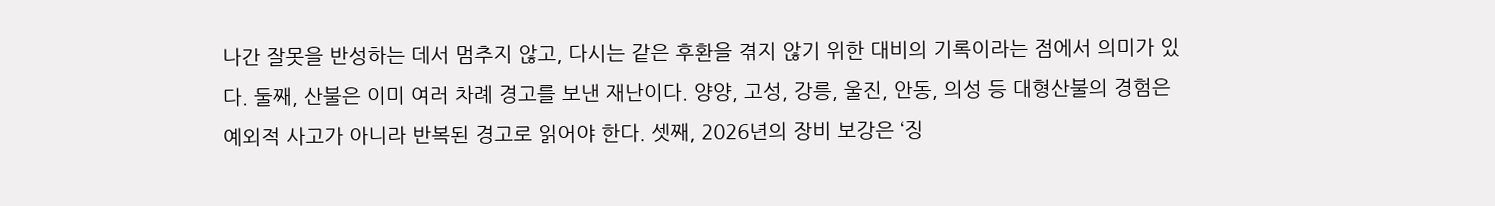나간 잘못을 반성하는 데서 멈추지 않고, 다시는 같은 후환을 겪지 않기 위한 대비의 기록이라는 점에서 의미가 있다. 둘째, 산불은 이미 여러 차례 경고를 보낸 재난이다. 양양, 고성, 강릉, 울진, 안동, 의성 등 대형산불의 경험은 예외적 사고가 아니라 반복된 경고로 읽어야 한다. 셋째, 2026년의 장비 보강은 ‘징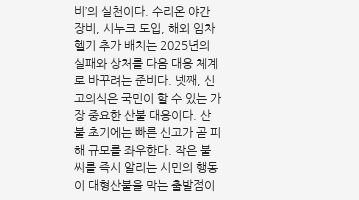비’의 실천이다. 수리온 야간 장비, 시누크 도입, 해외 임차 헬기 추가 배치는 2025년의 실패와 상처를 다음 대응 체계로 바꾸려는 준비다. 넷째, 신고의식은 국민이 할 수 있는 가장 중요한 산불 대응이다. 산불 초기에는 빠른 신고가 곧 피해 규모를 좌우한다. 작은 불씨를 즉시 알리는 시민의 행동이 대형산불을 막는 출발점이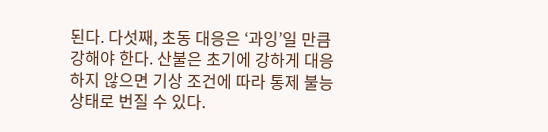된다. 다섯째, 초동 대응은 ‘과잉’일 만큼 강해야 한다. 산불은 초기에 강하게 대응하지 않으면 기상 조건에 따라 통제 불능 상태로 번질 수 있다.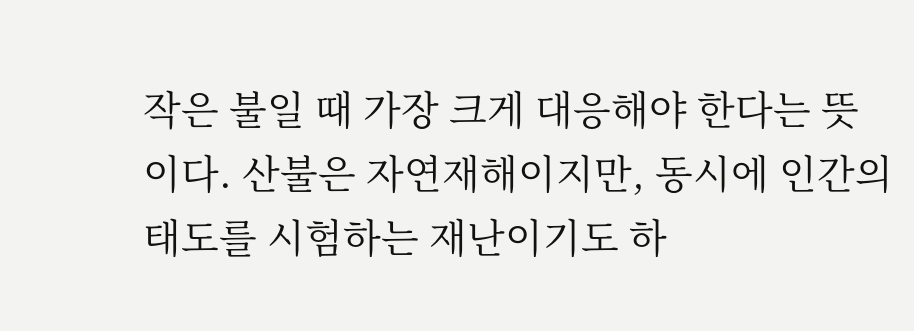작은 불일 때 가장 크게 대응해야 한다는 뜻이다. 산불은 자연재해이지만, 동시에 인간의 태도를 시험하는 재난이기도 하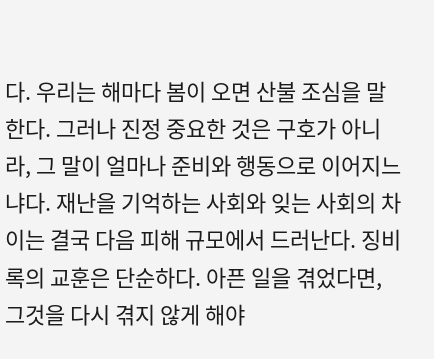다. 우리는 해마다 봄이 오면 산불 조심을 말한다. 그러나 진정 중요한 것은 구호가 아니라, 그 말이 얼마나 준비와 행동으로 이어지느냐다. 재난을 기억하는 사회와 잊는 사회의 차이는 결국 다음 피해 규모에서 드러난다. 징비록의 교훈은 단순하다. 아픈 일을 겪었다면, 그것을 다시 겪지 않게 해야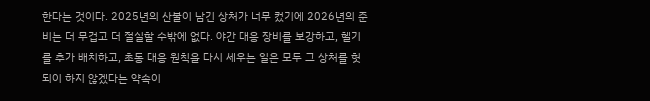한다는 것이다. 2025년의 산불이 남긴 상처가 너무 컸기에 2026년의 준비는 더 무겁고 더 절실할 수밖에 없다. 야간 대응 장비를 보강하고, 헬기를 추가 배치하고, 초동 대응 원칙을 다시 세우는 일은 모두 그 상처를 헛되이 하지 않겠다는 약속이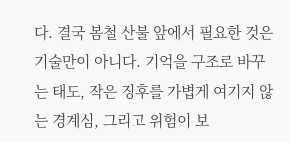다. 결국 봄철 산불 앞에서 필요한 것은 기술만이 아니다. 기억을 구조로 바꾸는 태도, 작은 징후를 가볍게 여기지 않는 경계심, 그리고 위험이 보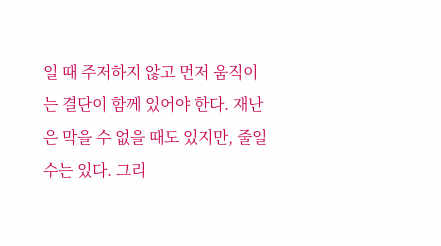일 때 주저하지 않고 먼저 움직이는 결단이 함께 있어야 한다. 재난은 막을 수 없을 때도 있지만, 줄일 수는 있다. 그리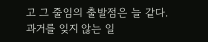고 그 줄임의 출발점은 늘 같다. 과거를 잊지 않는 일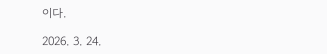이다.

2026. 3. 24.